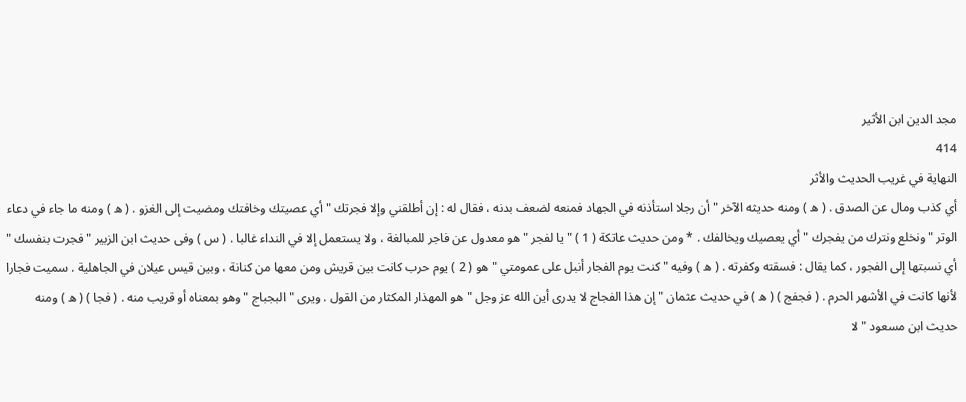مجد الدين ابن الأثير
414
النهاية في غريب الحديث والأثر
أي كذب ومال عن الصدق . ( ه ) ومنه حديثه الآخر " أن رجلا استأذنه في الجهاد فمنعه لضعف بدنه ، فقال له : إن أطلقني وإلا فجرتك " أي عصيتك وخافتك ومضيت إلى الغزو . ( ه ) ومنه ما جاء في دعاء الوتر " ونخلع ونترك من يفجرك " أي يعصيك ويخالفك . * ومن حديث عاتكة ( 1 ) " يا لفجر " هو معدول عن فاجر للمبالغة ، ولا يستعمل إلا في النداء غالبا . ( س ) وفى حديث ابن الزبير " فجرت بنفسك " أي نسبتها إلى الفجور ، كما يقال : فسقته وكفرته . ( ه ) وفيه " كنت يوم الفجار أنبل على عمومتي " هو ( 2 ) يوم حرب كانت بين قريش ومن معها من كنانة ، وبين قيس عيلان في الجاهلية . سميت فجارا لأنها كانت في الأشهر الحرم . ( فجفج ) ( ه ) في حديث عثمان " إن هذا الفجاج لا يدرى أين الله عز وجل " هو المهذار المكثار من القول . ويرى " البجباج " وهو بمعناه أو قريب منه . ( فجا ) ( ه ) ومنه حديث ابن مسعود " لا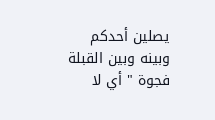يصلين أحدكم وبينه وبين القبلة فجوة " أي لا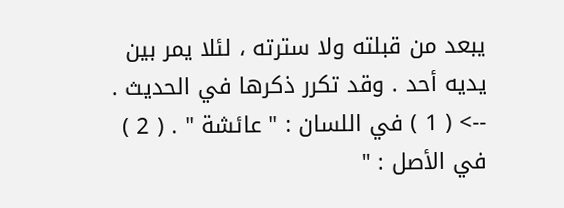يبعد من قبلته ولا سترته ، لئلا يمر بين يديه أحد . وقد تكرر ذكرها في الحديث .
--> ( 1 ) في اللسان : " عائشة " . ( 2 ) في الأصل : "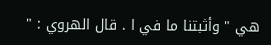هي " وأثبتنا ما في ا . قال الهروي : "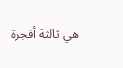هي ثالثة أفجرة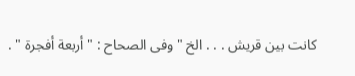كانت بين قريش . . . الخ " وفى الصحاح : " أربعة أفجرة " .